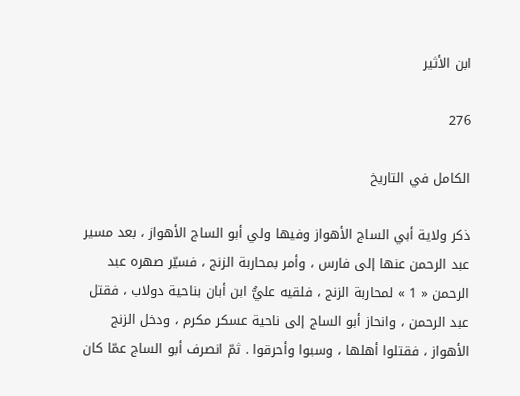ابن الأثير

276

الكامل في التاريخ

ذكر ولاية أبي الساج الأهواز وفيها ولي أبو الساج الأهواز ، بعد مسير عبد الرحمن عنها إلى فارس ، وأمر بمحاربة الزنج ، فسيّر صهره عبد الرحمن « 1 » لمحاربة الزنج ، فلقيه عليُّ ابن أبان بناحية دولاب ، فقتل عبد الرحمن ، وانحاز أبو الساج إلى ناحية عسكر مكرم ، ودخل الزنج الأهواز ، فقتلوا أهلها ، وسبوا وأحرقوا . ثمّ انصرف أبو الساج عمّا كان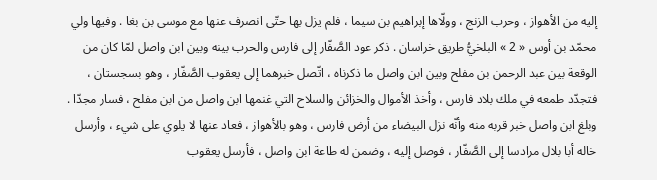إليه من الأهواز ، وحرب الزنج ، وولّاها إبراهيم بن سيما ، فلم يزل بها حتّى انصرف عنها مع موسى بن بغا . وفيها ولي محمّد بن أوس « 2 » البلخيُّ طريق خراسان . ذكر عود الصَّفّار إلى فارس والحرب بينه وبين ابن واصل لمّا كان من الوقعة بين عبد الرحمن بن مفلح وبين ابن واصل ما ذكرناه ، اتّصل خبرهما إلى يعقوب الصَّفّار ، وهو بسجستان ، فتجدّد طمعه في ملك بلاد فارس ، وأخذ الأموال والخزائن والسلاح التي غنمها ابن واصل من ابن مفلح ، فسار مجدّا . وبلغ ابن واصل خبر قربه منه وأنّه نزل البيضاء من أرض فارس ، وهو بالأهواز ، فعاد عنها لا يلوي على شيء ، وأرسل خاله أبا بلال مرادسا إلى الصَّفّار ، فوصل إليه ، وضمن له طاعة ابن واصل ، فأرسل يعقوب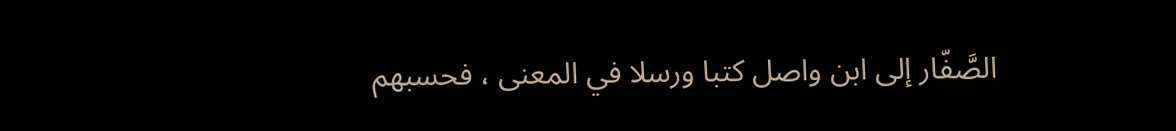الصَّفّار إلى ابن واصل كتبا ورسلا في المعنى ، فحسبهم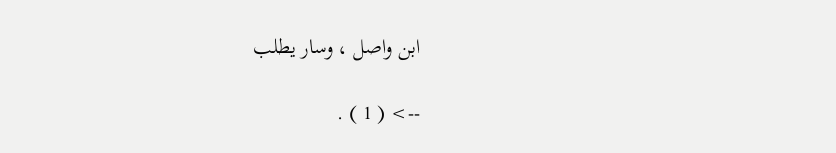ابن واصل ، وسار يطلب

--> ( 1 ) .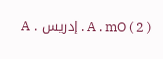A . mO ( 2 ) . إدريس . A